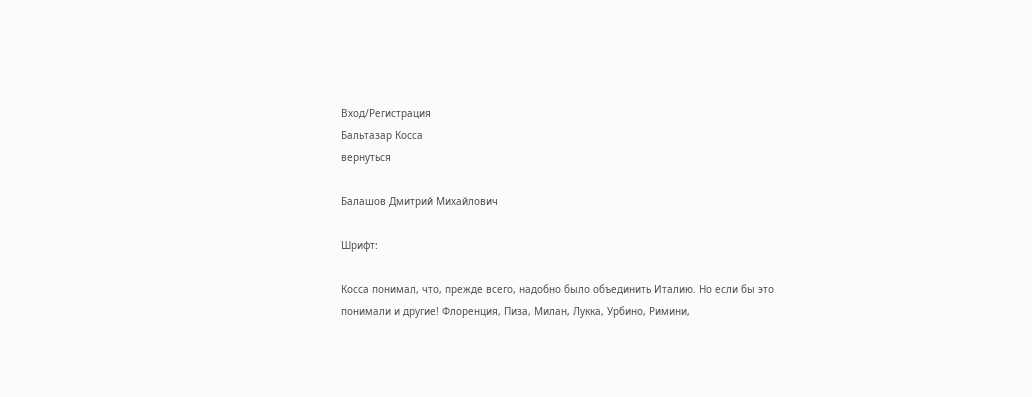Вход/Регистрация
Бальтазар Косса
вернуться

Балашов Дмитрий Михайлович

Шрифт:

Косса понимал, что, прежде всего, надобно было объединить Италию. Но если бы это понимали и другие! Флоренция, Пиза, Милан, Лукка, Урбино, Римини,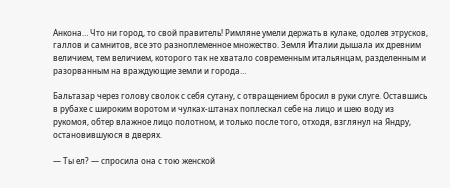Анкона… Что ни город, то свой правитель! Римляне умели держать в кулаке, одолев этрусков, галлов и самнитов, все это разноплеменное множество. Земля Италии дышала их древним величием, тем величием, которого так не хватало современным итальянцам, разделенным и разорванным на враждующие земли и города…

Бальтазар через голову сволок с себя сутану, с отвращением бросил в руки слуге. Оставшись в рубахе с широким воротом и чулках-штанах поплескал себе на лицо и шею воду из рукомоя, обтер влажное лицо полотном, и только после того, отходя, взглянул на Яндру, остановившуюся в дверях.

— Ты ел? — спросила она с тою женской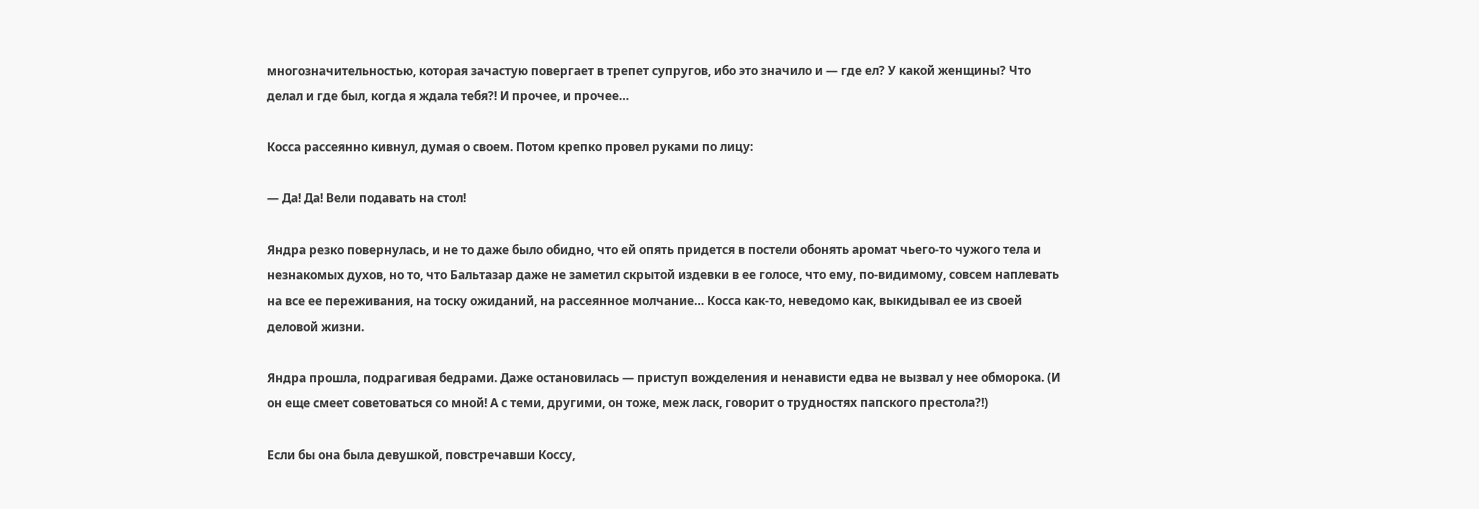многозначительностью, которая зачастую повергает в трепет супругов, ибо это значило и — где ел? У какой женщины? Что делал и где был, когда я ждала тебя?! И прочее, и прочее…

Косса рассеянно кивнул, думая о своем. Потом крепко провел руками по лицу:

— Да! Да! Вели подавать на стол!

Яндра резко повернулась, и не то даже было обидно, что ей опять придется в постели обонять аромат чьего-то чужого тела и незнакомых духов, но то, что Бальтазар даже не заметил скрытой издевки в ее голосе, что ему, по-видимому, совсем наплевать на все ее переживания, на тоску ожиданий, на рассеянное молчание… Косса как-то, неведомо как, выкидывал ее из своей деловой жизни.

Яндра прошла, подрагивая бедрами. Даже остановилась — приступ вожделения и ненависти едва не вызвал у нее обморока. (И он еще смеет советоваться со мной! А с теми, другими, он тоже, меж ласк, говорит о трудностях папского престола?!)

Если бы она была девушкой, повстречавши Коссу,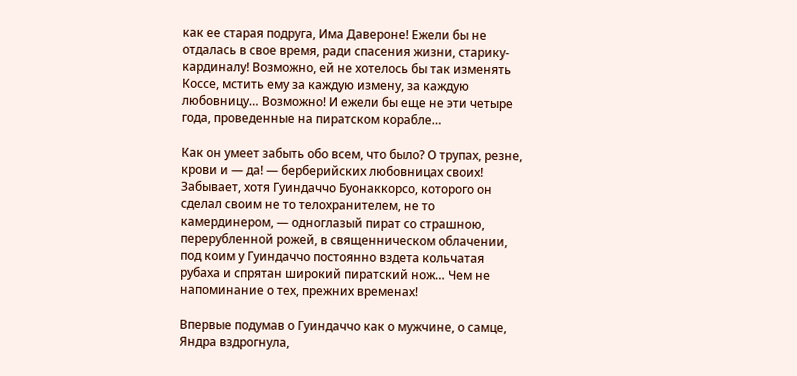как ее старая подруга, Има Давероне! Ежели бы не отдалась в свое время, ради спасения жизни, старику-кардиналу! Возможно, ей не хотелось бы так изменять Коссе, мстить ему за каждую измену, за каждую любовницу… Возможно! И ежели бы еще не эти четыре года, проведенные на пиратском корабле…

Как он умеет забыть обо всем, что было? О трупах, резне, крови и — да! — берберийских любовницах своих! Забывает, хотя Гуиндаччо Буонаккорсо, которого он сделал своим не то телохранителем, не то камердинером, — одноглазый пират со страшною, перерубленной рожей, в священническом облачении, под коим у Гуиндаччо постоянно вздета кольчатая рубаха и спрятан широкий пиратский нож… Чем не напоминание о тех, прежних временах!

Впервые подумав о Гуиндаччо как о мужчине, о самце, Яндра вздрогнула,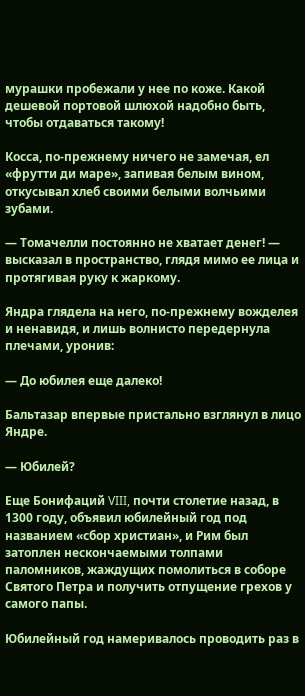мурашки пробежали у нее по коже. Какой дешевой портовой шлюхой надобно быть, чтобы отдаваться такому!

Косса, по-прежнему ничего не замечая, ел «фрутти ди маре», запивая белым вином, откусывал хлеб своими белыми волчьими зубами.

— Томачелли постоянно не хватает денег! — высказал в пространство, глядя мимо ее лица и протягивая руку к жаркому.

Яндра глядела на него, по-прежнему вожделея и ненавидя, и лишь волнисто передернула плечами, уронив:

— До юбилея еще далеко!

Бальтазар впервые пристально взглянул в лицо Яндре.

— Юбилей?

Еще Бонифаций VIII, почти столетие назад, в 1300 году, объявил юбилейный год под названием «сбор христиан», и Рим был затоплен нескончаемыми толпами паломников, жаждущих помолиться в соборе Святого Петра и получить отпущение грехов у самого папы.

Юбилейный год намеривалось проводить раз в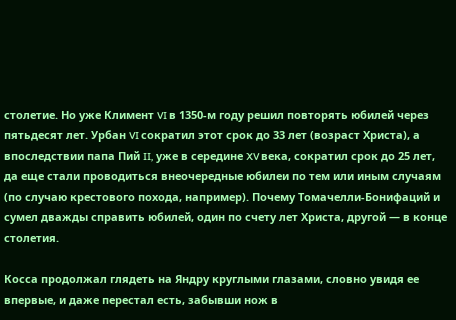столетие. Но уже Климент VI в 1350-м году решил повторять юбилей через пятьдесят лет. Урбан VI сократил этот срок до 33 лет (возраст Христа), а впоследствии папа Пий II, уже в середине XV века, сократил срок до 25 лет, да еще стали проводиться внеочередные юбилеи по тем или иным случаям (по случаю крестового похода, например). Почему Томачелли-Бонифаций и сумел дважды справить юбилей, один по счету лет Христа, другой — в конце столетия.

Косса продолжал глядеть на Яндру круглыми глазами, словно увидя ее впервые, и даже перестал есть, забывши нож в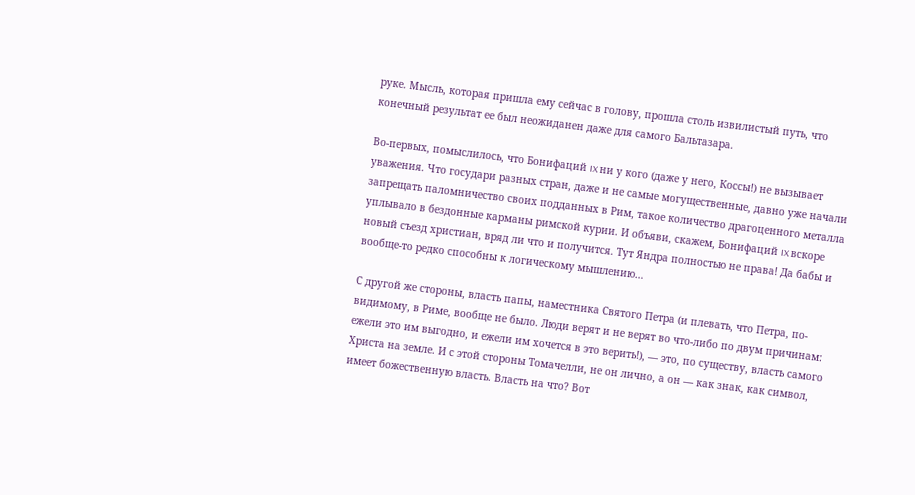руке. Мысль, которая пришла ему сейчас в голову, прошла столь извилистый путь, что конечный результат ее был неожиданен даже для самого Бальтазара.

Во-первых, помыслилось, что Бонифаций IX ни у кого (даже у него, Коссы!) не вызывает уважения. Что государи разных стран, даже и не самые могущественные, давно уже начали запрещать паломничество своих подданных в Рим, такое количество драгоценного металла уплывало в бездонные карманы римской курии. И объяви, скажем, Бонифаций IX вскоре новый съезд христиан, вряд ли что и получится. Тут Яндра полностью не права! Да бабы и вообще-то редко способны к логическому мышлению…

С другой же стороны, власть папы, наместника Святого Петра (и плевать, что Петра, по-видимому, в Риме, вообще не было. Люди верят и не верят во что-либо по двум причинам: ежели это им выгодно, и ежели им хочется в это верить!), — это, по существу, власть самого Христа на земле. И с этой стороны Томачелли, не он лично, а он — как знак, как символ, имеет божественную власть. Власть на что? Вот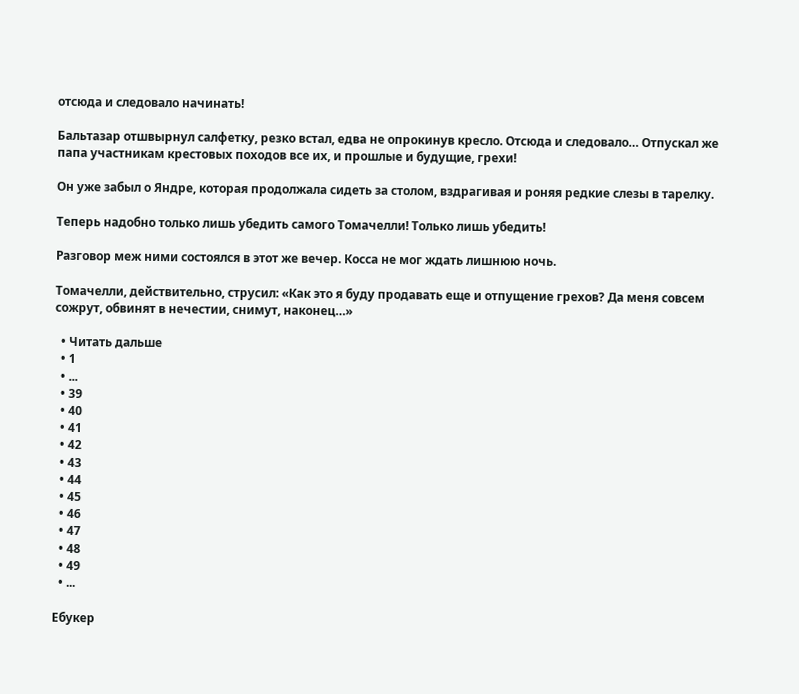отсюда и следовало начинать!

Бальтазар отшвырнул салфетку, резко встал, едва не опрокинув кресло. Отсюда и следовало… Отпускал же папа участникам крестовых походов все их, и прошлые и будущие, грехи!

Он уже забыл о Яндре, которая продолжала сидеть за столом, вздрагивая и роняя редкие слезы в тарелку.

Теперь надобно только лишь убедить самого Томачелли! Только лишь убедить!

Разговор меж ними состоялся в этот же вечер. Косса не мог ждать лишнюю ночь.

Томачелли, действительно, струсил: «Как это я буду продавать еще и отпущение грехов? Да меня совсем сожрут, обвинят в нечестии, снимут, наконец…»

  • Читать дальше
  • 1
  • ...
  • 39
  • 40
  • 41
  • 42
  • 43
  • 44
  • 45
  • 46
  • 47
  • 48
  • 49
  • ...

Ебукер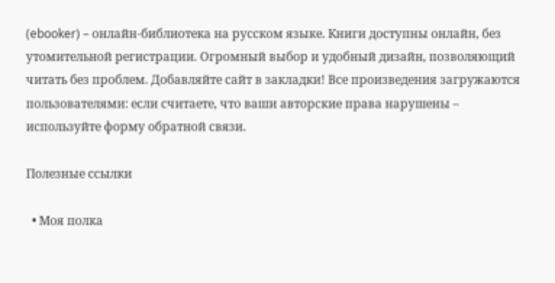(ebooker) – онлайн-библиотека на русском языке. Книги доступны онлайн, без утомительной регистрации. Огромный выбор и удобный дизайн, позволяющий читать без проблем. Добавляйте сайт в закладки! Все произведения загружаются пользователями: если считаете, что ваши авторские права нарушены – используйте форму обратной связи.

Полезные ссылки

  • Моя полка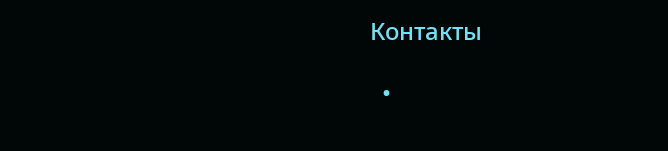Контакты

  •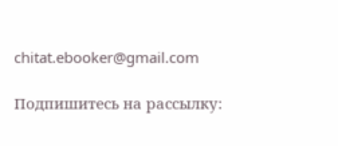chitat.ebooker@gmail.com

Подпишитесь на рассылку: